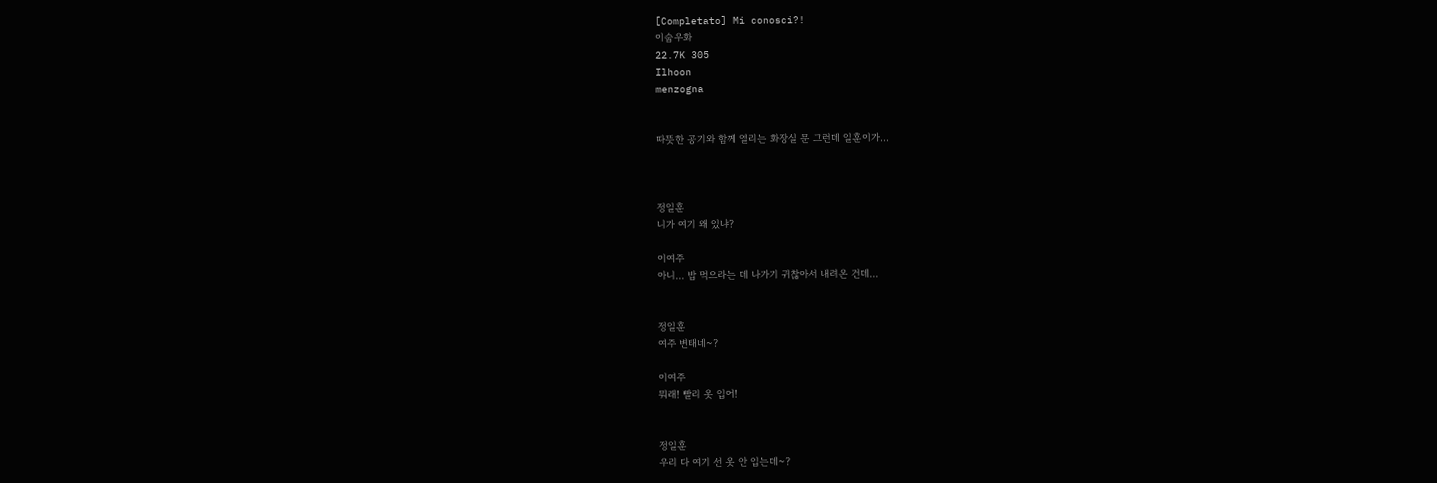[Completato] Mi conosci?!
이숩우화
22.7K 305
Ilhoon
menzogna


따뜻한 공기와 함께 열리는 화장실 문 그런데 일훈이가...



정일훈
니가 여기 왜 있냐?

이여주
아니... 밥 먹으라는 데 나가기 귀찮아서 내려온 건데...


정일훈
여주 변태네~?

이여주
뭐래! 빨리 옷 입어!


정일훈
우리 다 여기 선 옷 안 입는데~?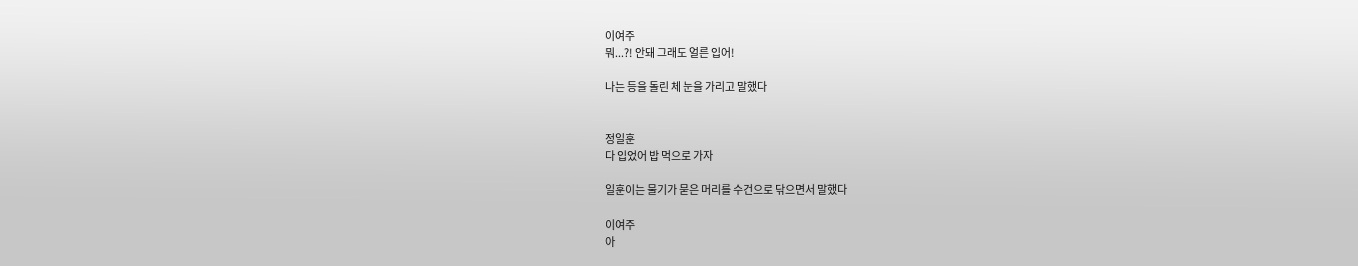이여주
뭐...?! 안돼 그래도 얼른 입어!

나는 등을 돌린 체 눈을 가리고 말했다


정일훈
다 입었어 밥 먹으로 가자

일훈이는 물기가 묻은 머리를 수건으로 닦으면서 말했다

이여주
아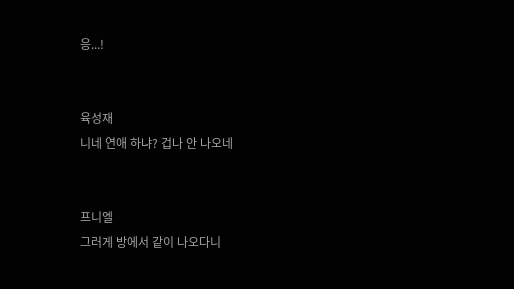응...!


육성재
니네 연애 하냐? 겁나 안 나오네


프니엘
그러게 방에서 같이 나오다니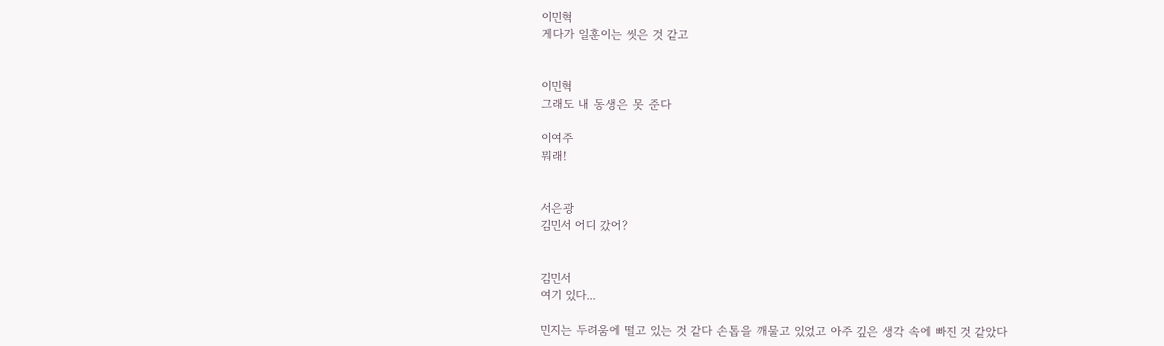이민혁
게다가 일훈이는 씻은 것 같고


이민혁
그래도 내 동생은 못 준다

이여주
뭐래!


서은광
김민서 어디 갔어?


김민서
여기 있다...

민지는 두려움에 떨고 있는 것 같다 손톱을 깨물고 있었고 아주 깊은 생각 속에 빠진 것 같았다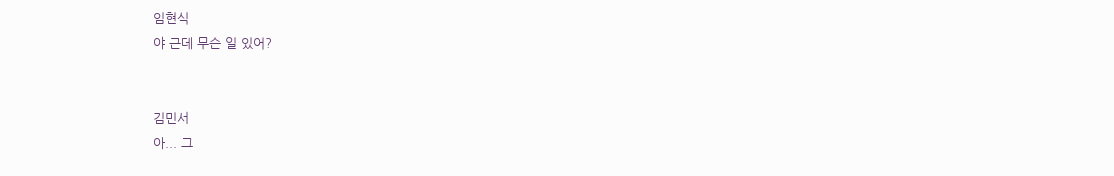임현식
야 근데 무슨 일 있어?


김민서
아... 그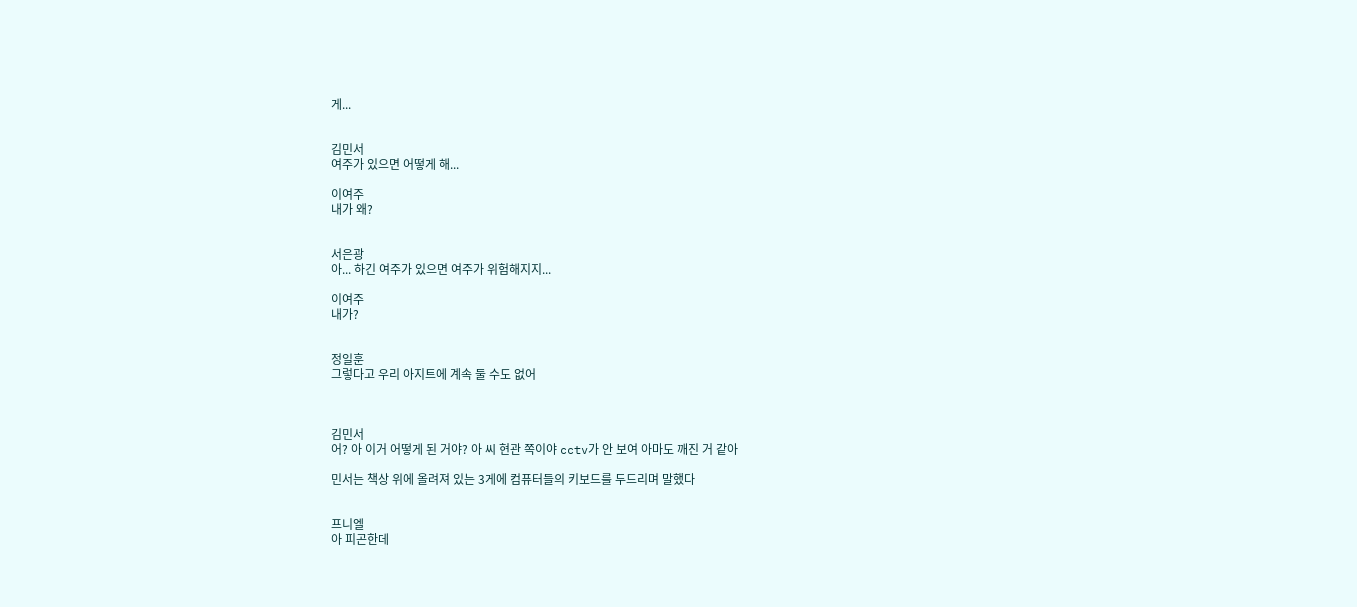게...


김민서
여주가 있으면 어떻게 해...

이여주
내가 왜?


서은광
아... 하긴 여주가 있으면 여주가 위험해지지...

이여주
내가?


정일훈
그렇다고 우리 아지트에 계속 둘 수도 없어



김민서
어? 아 이거 어떻게 된 거야? 아 씨 현관 쪽이야 cctv가 안 보여 아마도 깨진 거 같아

민서는 책상 위에 올려져 있는 3게에 컴퓨터들의 키보드를 두드리며 말했다


프니엘
아 피곤한데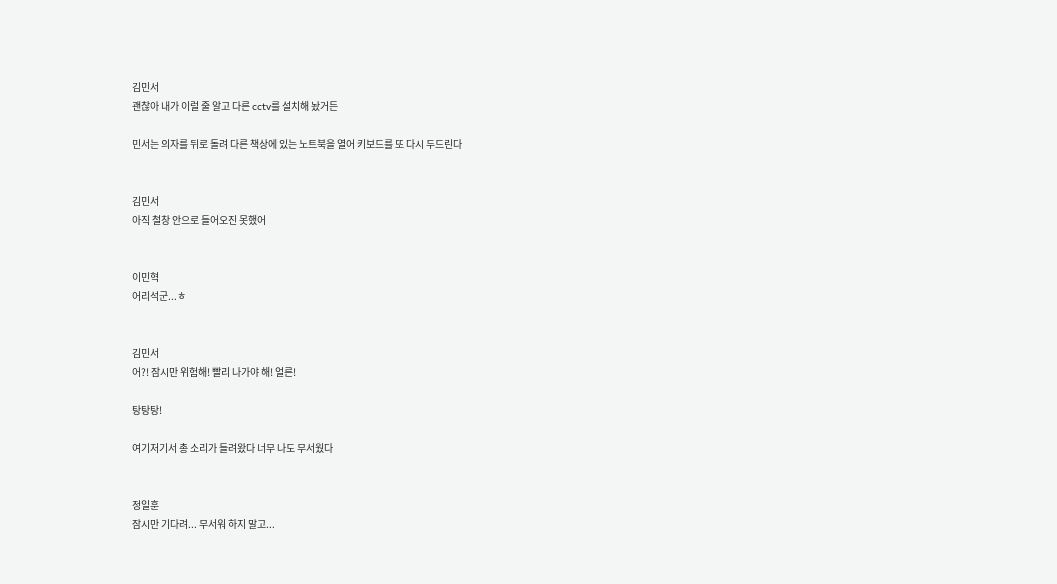김민서
괜찮아 내가 이럴 줄 알고 다른 cctv를 설치해 놨거든

민서는 의자를 뒤로 돌려 다른 책상에 있는 노트북을 열어 키보드를 또 다시 두드린다


김민서
아직 철창 안으로 들어오진 못했어


이민혁
어리석군...ㅎ


김민서
어?! 잠시만 위험해! 빨리 나가야 해! 얼른!

탕탕탕!

여기저기서 총 소리가 들려왔다 너무 나도 무서웠다


정일훈
잠시만 기다려... 무서워 하지 말고...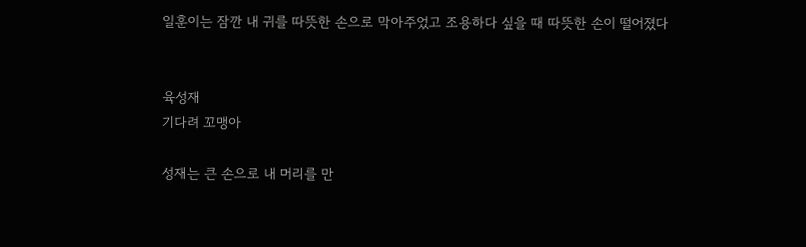일훈이는 잠깐 내 귀를 따뜻한 손으로 막아주었고 조용하다 싶을 때 따뜻한 손이 떨어졌다


육성재
기다려 꼬맹아

성재는 큰 손으로 내 머리를 만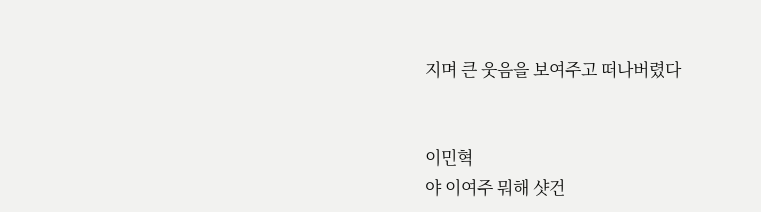지며 큰 웃음을 보여주고 떠나버렸다


이민혁
야 이여주 뭐해 샷건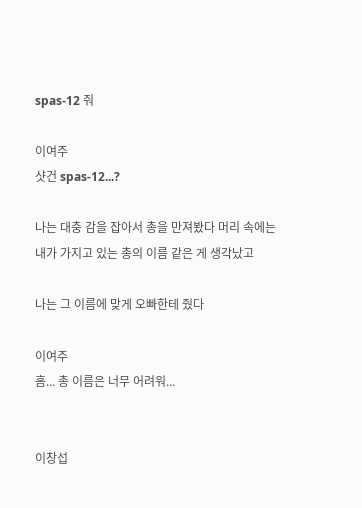spas-12 줘

이여주
샷건 spas-12...?

나는 대충 감을 잡아서 총을 만져봤다 머리 속에는 내가 가지고 있는 총의 이름 같은 게 생각났고

나는 그 이름에 맞게 오빠한테 줬다

이여주
흠... 총 이름은 너무 어려워...


이창섭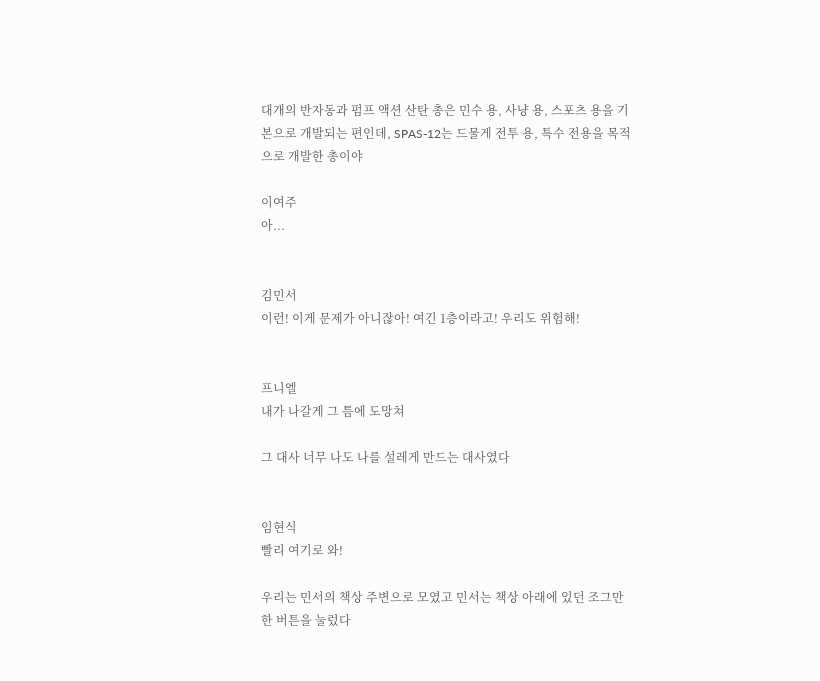대개의 반자동과 펌프 액션 산탄 총은 민수 용, 사냥 용, 스포츠 용을 기본으로 개발되는 편인데, SPAS-12는 드물게 전투 용, 특수 전용을 목적으로 개발한 총이야

이여주
아...


김민서
이런! 이게 문제가 아니잖아! 여긴 1층이라고! 우리도 위험해!


프니엘
내가 나갈게 그 틈에 도망쳐

그 대사 너무 나도 나를 설레게 만드는 대사였다


임현식
빨리 여기로 와!

우리는 민서의 책상 주변으로 모였고 민서는 책상 아래에 있던 조그만 한 버튼을 눌렀다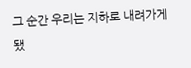그 순간 우리는 지하로 내려가게 됐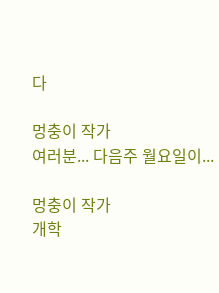다

멍충이 작가
여러분... 다음주 월요일이...

멍충이 작가
개학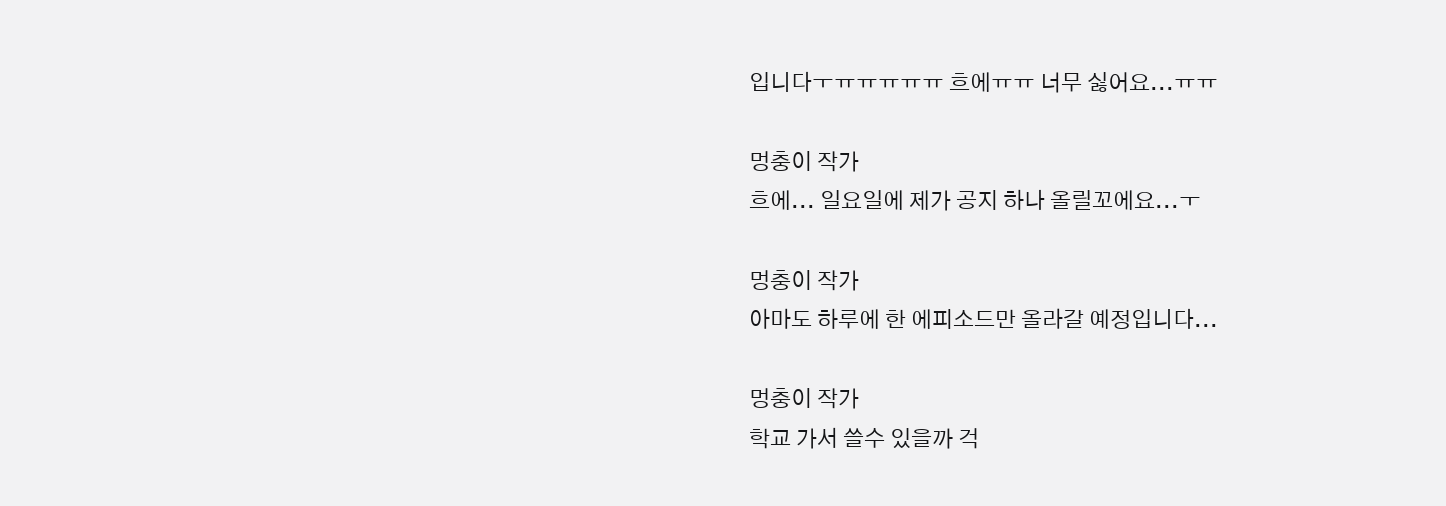입니다ㅜㅠㅠㅠㅠㅠ 흐에ㅠㅠ 너무 싫어요...ㅠㅠ

멍충이 작가
흐에... 일요일에 제가 공지 하나 올릴꼬에요...ㅜ

멍충이 작가
아마도 하루에 한 에피소드만 올라갈 예정입니다...

멍충이 작가
학교 가서 쓸수 있을까 걱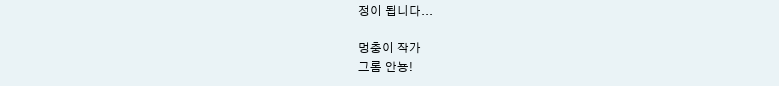정이 됩니다...

멍충이 작가
그롬 안뇽!